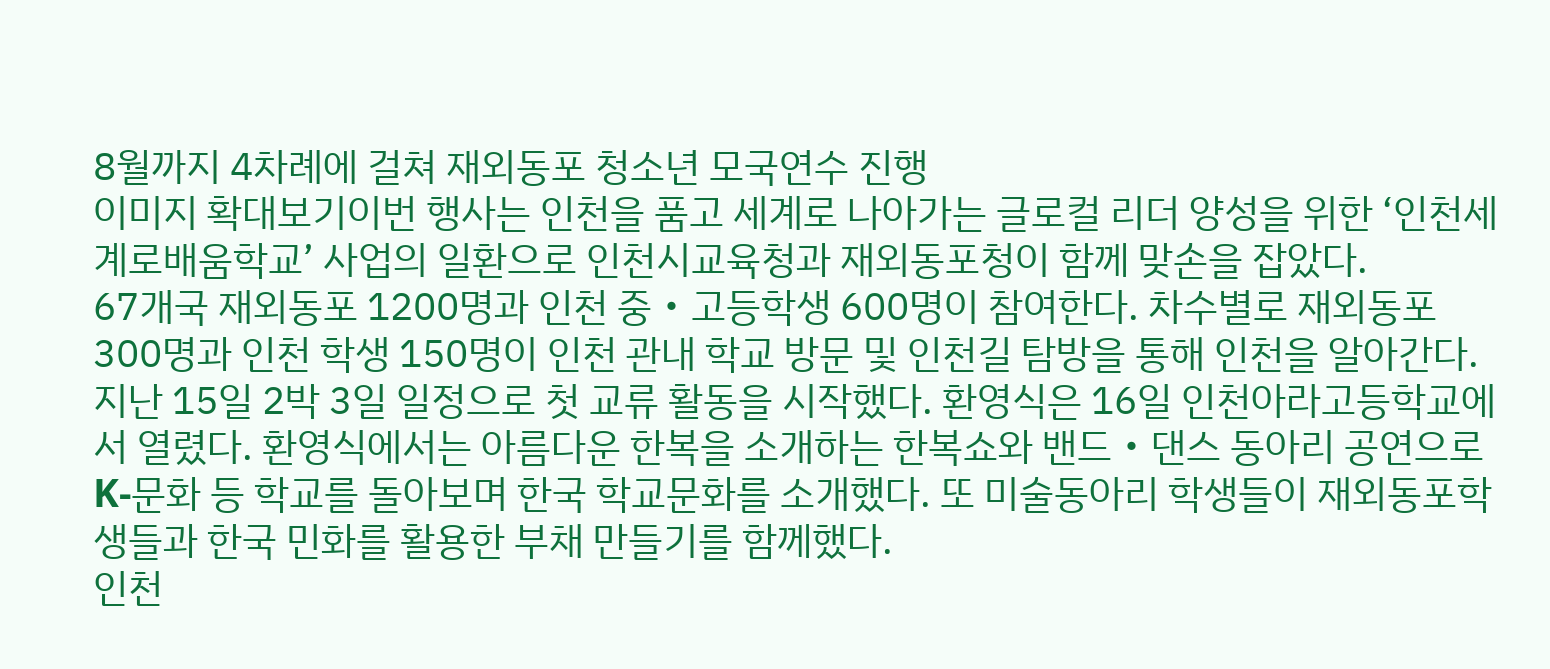8월까지 4차례에 걸쳐 재외동포 청소년 모국연수 진행
이미지 확대보기이번 행사는 인천을 품고 세계로 나아가는 글로컬 리더 양성을 위한 ‘인천세계로배움학교’ 사업의 일환으로 인천시교육청과 재외동포청이 함께 맞손을 잡았다.
67개국 재외동포 1200명과 인천 중‧고등학생 600명이 참여한다. 차수별로 재외동포 300명과 인천 학생 150명이 인천 관내 학교 방문 및 인천길 탐방을 통해 인천을 알아간다.
지난 15일 2박 3일 일정으로 첫 교류 활동을 시작했다. 환영식은 16일 인천아라고등학교에서 열렸다. 환영식에서는 아름다운 한복을 소개하는 한복쇼와 밴드‧댄스 동아리 공연으로 K-문화 등 학교를 돌아보며 한국 학교문화를 소개했다. 또 미술동아리 학생들이 재외동포학생들과 한국 민화를 활용한 부채 만들기를 함께했다.
인천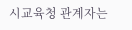시교육청 관계자는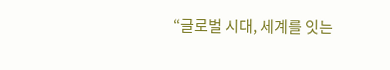“글로벌 시대, 세계를 잇는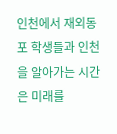인천에서 재외동포 학생들과 인천을 알아가는 시간은 미래를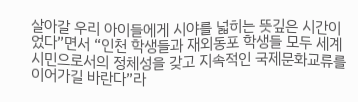살아갈 우리 아이들에게 시야를 넓히는 뜻깊은 시간이었다”면서 “인천 학생들과 재외동포 학생들 모두 세계시민으로서의 정체성을 갖고 지속적인 국제문화교류를 이어가길 바란다”라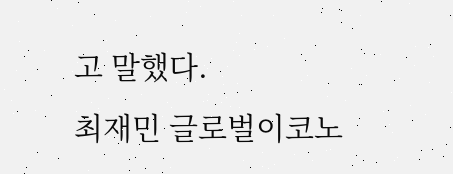고 말했다.
최재민 글로벌이코노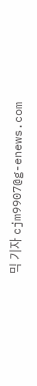믹 기자 cjm9907@g-enews.com